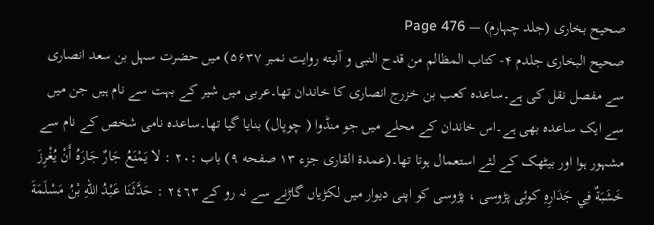صحیح بخاری (جلد چہارم) — Page 476
صحيح البخاری جلدم ۴- كتاب المظالم من قدح النبی و آنیته روایت نمبر ۵۶۳۷) میں حضرت سہل بن سعد انصاری سے مفصل نقل کی ہے۔ساعدہ کعب بن خزرج انصاری کا خاندان تھا۔عربی میں شیر کے بہت سے نام ہیں جن میں سے ایک ساعدہ بھی ہے۔اس خاندان کے محلے میں جو منڈوا ( چوپال) بنایا گیا تھا۔ساعدہ نامی شخص کے نام سے مشہور ہوا اور بیٹھک کے لئے استعمال ہوتا تھا۔(عمدۃ القاری جزء ۱۳ صفحه ۹) باب :٢٠ : لا يَمْنَعُ جَارٌ جَارَهُ أَنْ يُغْرِزَ خَشَبَةٌ فِي جَدَارِهِ کوئی پڑوسی ، پڑوسی کو اپنی دیوار میں لکڑیاں گاڑنے سے نہ رو کے ٢٤٦٣ : حَدَّثَنَا عَبْدُ اللهِ بْنُ مَسْلَمَةَ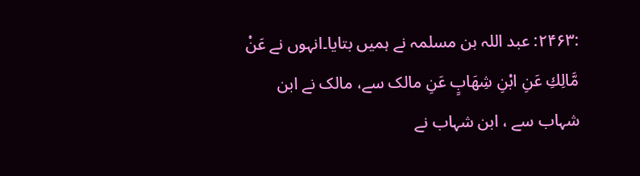:۲۴۶۳: عبد اللہ بن مسلمہ نے ہمیں بتایا۔انہوں نے عَنْ مَّالِكِ عَنِ ابْنِ شِهَابٍ عَنِ مالک سے، مالک نے ابن شہاب سے ، ابن شہاب نے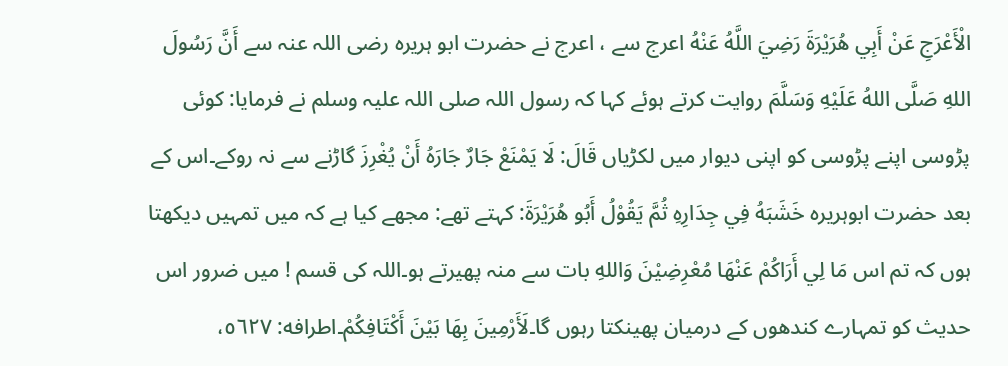الْأَعْرَجِ عَنْ أَبِي هُرَيْرَةَ رَضِيَ اللَّهُ عَنْهُ اعرج سے ، اعرج نے حضرت ابو ہریرہ رضی اللہ عنہ سے أَنَّ رَسُولَ اللهِ صَلَّى اللهُ عَلَيْهِ وَسَلَّمَ روایت کرتے ہوئے کہا کہ رسول اللہ صلی اللہ علیہ وسلم نے فرمایا: کوئی پڑوسی اپنے پڑوسی کو اپنی دیوار میں لکڑیاں قَالَ: لَا يَمْنَعْ جَارٌ جَارَهُ أَنْ يُغْرِزَ گاڑنے سے نہ روکے۔اس کے بعد حضرت ابوہریرہ خَشَبَهُ فِي جِدَارِهِ ثُمَّ يَقُوْلُ أَبُو هُرَيْرَةَ: کہتے تھے: مجھے کیا ہے کہ میں تمہیں دیکھتا ہوں کہ تم اس مَا لِي أَرَاكُمْ عَنْهَا مُعْرِضِيْنَ وَاللهِ بات سے منہ پھیرتے ہو۔اللہ کی قسم ! میں ضرور اس حدیث کو تمہارے کندھوں کے درمیان پھینکتا رہوں گا۔لَأَرْمِينَ بِهَا بَيْنَ أَكْتَافِكُمْ۔اطرافه: ٥٦٢٧،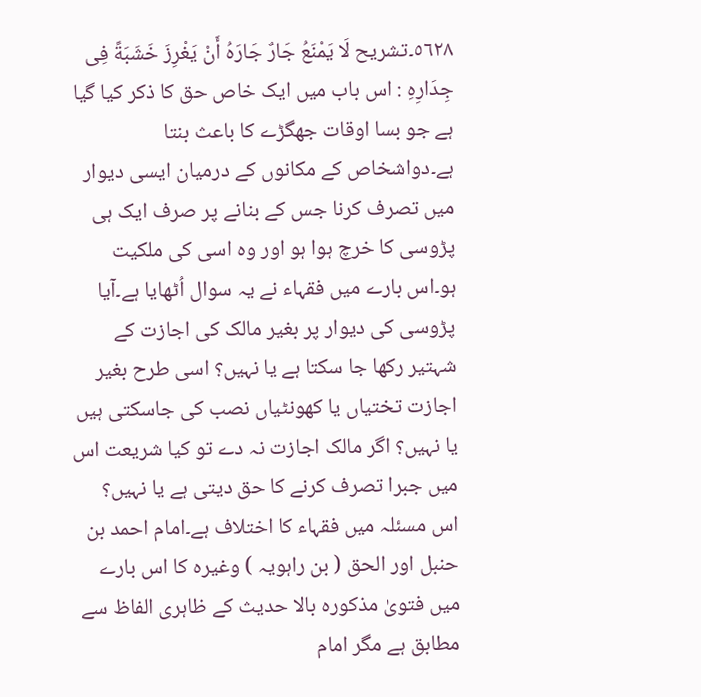٥٦٢٨۔تشریح لَا يَمْنَعُ جَارٌ جَارَهُ أَنْ يَغْرِزَ خَشَبَةً فِى جِدَارِهِ : اس باب میں ایک خاص حق کا ذکر کیا گیا ہے جو بسا اوقات جھگڑے کا باعث بنتا ہے۔دواشخاص کے مکانوں کے درمیان ایسی دیوار میں تصرف کرنا جس کے بنانے پر صرف ایک ہی پڑوسی کا خرچ ہوا ہو اور وہ اسی کی ملکیت ہو۔اس بارے میں فقہاء نے یہ سوال اُٹھایا ہے۔آیا پڑوسی کی دیوار پر بغیر مالک کی اجازت کے شہتیر رکھا جا سکتا ہے یا نہیں؟ اسی طرح بغیر اجازت تختیاں یا کھونٹیاں نصب کی جاسکتی ہیں یا نہیں؟ اگر مالک اجازت نہ دے تو کیا شریعت اس میں جبرا تصرف کرنے کا حق دیتی ہے یا نہیں؟ اس مسئلہ میں فقہاء کا اختلاف ہے۔امام احمد بن حنبل اور الحق ( بن راہویہ ) وغیرہ کا اس بارے میں فتویٰ مذکورہ بالا حدیث کے ظاہری الفاظ سے مطابق ہے مگر امام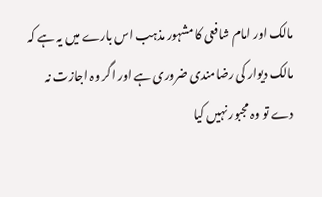مالک اور امام شافعی کا مشہور مذہب اس بارے میں یہ ہے کہ مالک دیوار کی رضامندی ضروری ہے اور اگر وہ اجازت نہ دے تو وہ مجبور نہیں کیا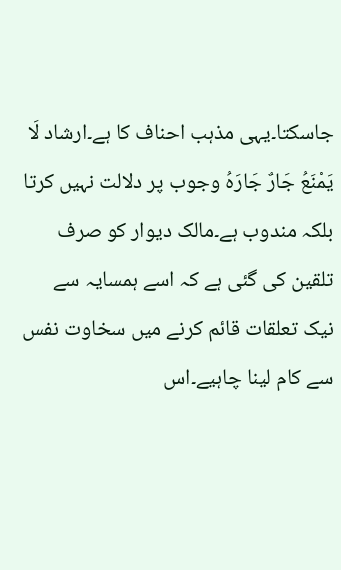جاسکتا۔یہی مذہب احناف کا ہے۔ارشاد لَا يَمْنَعُ جَارٌ جَارَهُ وجوب پر دلالت نہیں کرتا بلکہ مندوب ہے۔مالک دیوار کو صرف تلقین کی گئی ہے کہ اسے ہمسایہ سے نیک تعلقات قائم کرنے میں سخاوت نفس سے کام لینا چاہیے۔اس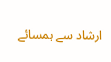ارشاد سے ہمسائے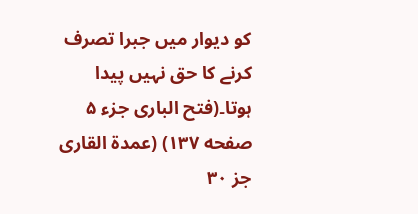کو دیوار میں جبرا تصرف کرنے کا حق نہیں پیدا ہوتا۔(فتح الباری جزء ۵ صفحه ۱۳۷) (عمدۃ القاری جز ۳۰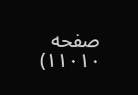صفحه ۱۱۰۱۰)